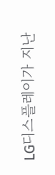LG디스플레이가 지난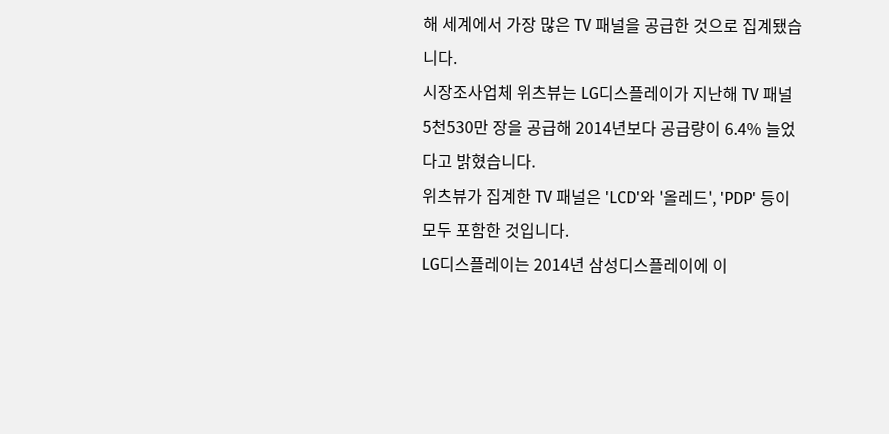해 세계에서 가장 많은 TV 패널을 공급한 것으로 집계됐습니다.
시장조사업체 위츠뷰는 LG디스플레이가 지난해 TV 패널 5천530만 장을 공급해 2014년보다 공급량이 6.4% 늘었다고 밝혔습니다.
위츠뷰가 집계한 TV 패널은 'LCD'와 '올레드', 'PDP' 등이 모두 포함한 것입니다.
LG디스플레이는 2014년 삼성디스플레이에 이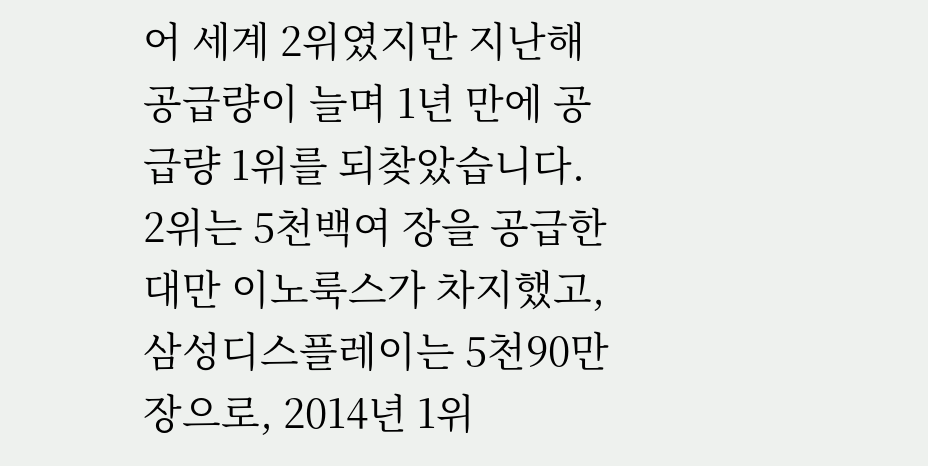어 세계 2위였지만 지난해 공급량이 늘며 1년 만에 공급량 1위를 되찾았습니다.
2위는 5천백여 장을 공급한 대만 이노룩스가 차지했고, 삼성디스플레이는 5천90만 장으로, 2014년 1위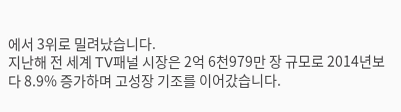에서 3위로 밀려났습니다.
지난해 전 세계 TV패널 시장은 2억 6천979만 장 규모로 2014년보다 8.9% 증가하며 고성장 기조를 이어갔습니다.